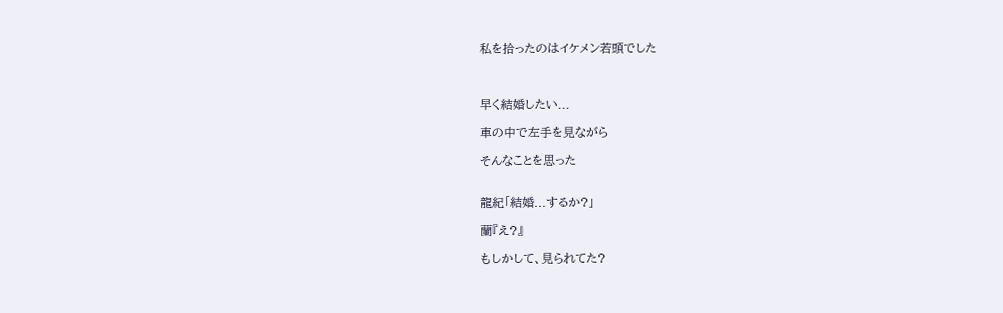私を拾ったのはイケメン若頭でした



早く結婚したい...

車の中で左手を見ながら

そんなことを思った


龍紀「結婚...するか?」

蘭『え?』

もしかして、見られてた?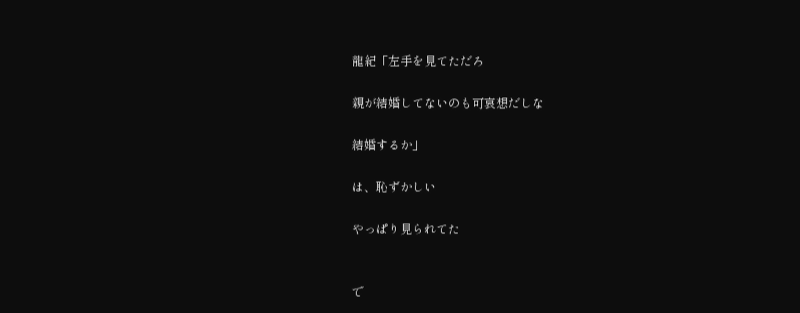龍紀「左手を見てただろ

親が結婚してないのも可哀想だしな

結婚するか」

は、恥ずかしい

やっぱり見られてた


で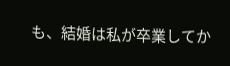も、結婚は私が卒業してか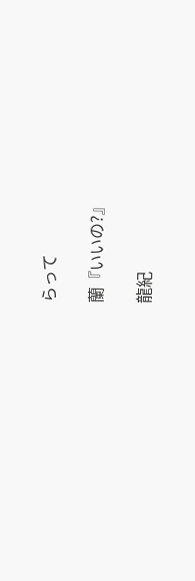らって

蘭『いいの?』

龍紀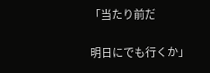「当たり前だ

明日にでも行くか」